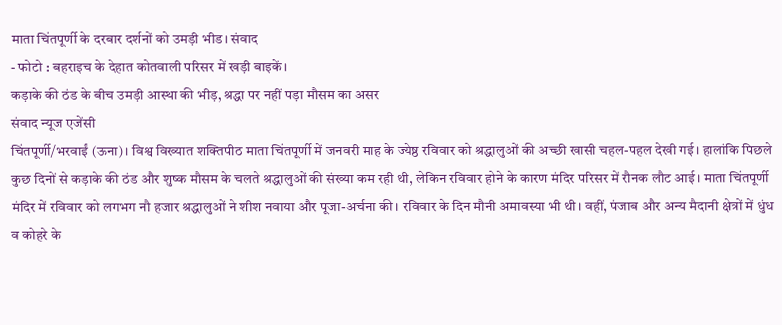माता चिंतपूर्णी के दरबार दर्शनों को उमड़ी भीड। संवाद
- फोटो : बहराइच के देहात कोतवाली परिसर में खड़ी बाइकें।
कड़ाके की ठंड के बीच उमड़ी आस्था की भीड़, श्रद्धा पर नहीं पड़ा मौसम का असर
संवाद न्यूज एजेंसी
चिंतपूर्णी/भरवाईं (ऊना)। विश्व विख्यात शक्तिपीठ माता चिंतपूर्णी में जनवरी माह के ज्येष्ठ रविवार को श्रद्धालुओं की अच्छी खासी चहल-पहल देखी गई। हालांकि पिछले कुछ दिनों से कड़ाके की ठंड और शुष्क मौसम के चलते श्रद्धालुओं की संख्या कम रही थी, लेकिन रविवार होने के कारण मंदिर परिसर में रौनक लौट आई। माता चिंतपूर्णी मंदिर में रविवार को लगभग नौ हजार श्रद्धालुओं ने शीश नवाया और पूजा-अर्चना की। रविवार के दिन मौनी अमावस्या भी थी। वहीं, पंजाब और अन्य मैदानी क्षेत्रों में धुंध व कोहरे के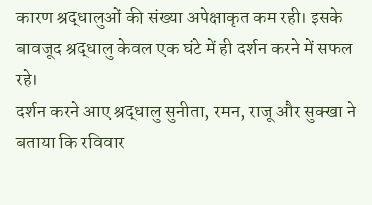कारण श्रद्धालुओं की संख्या अपेक्षाकृत कम रही। इसके बावजूद श्रद्धालु केवल एक घंटे में ही दर्शन करने में सफल रहे।
दर्शन करने आए श्रद्धालु सुनीता, रमन, राजू और सुक्खा ने बताया कि रविवार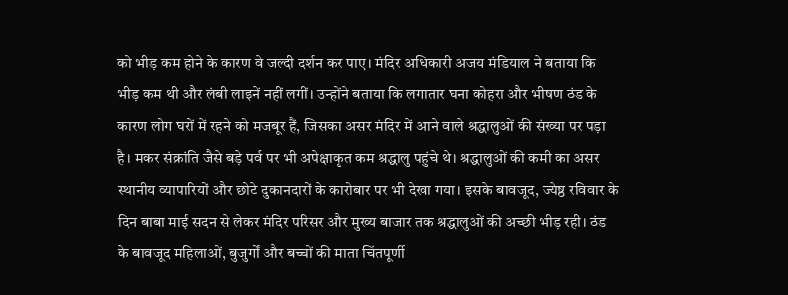को भीड़ कम होने के कारण वे जल्दी दर्शन कर पाए। मंदिर अधिकारी अजय मंडियाल ने बताया कि भीड़ कम थी और लंबी लाइनें नहीं लगीं। उन्होंने बताया कि लगातार घना कोहरा और भीषण ठंड के कारण लोग घरों में रहने को मजबूर हैं, जिसका असर मंदिर में आने वाले श्रद्धालुओं की संख्या पर पड़ा है। मकर संक्रांति जैसे बड़े पर्व पर भी अपेक्षाकृत कम श्रद्धालु पहुंचे थे। श्रद्धालुओं की कमी का असर स्थानीय व्यापारियों और छोटे दुकानदारों के कारोबार पर भी देखा गया। इसके बावजूद, ज्येष्ठ रविवार के दिन बाबा माई सदन से लेकर मंदिर परिसर और मुख्य बाजार तक श्रद्धालुओं की अच्छी भीड़ रही। ठंड के बावजूद महिलाओं, बुजुर्गों और बच्चों की माता चिंतपूर्णी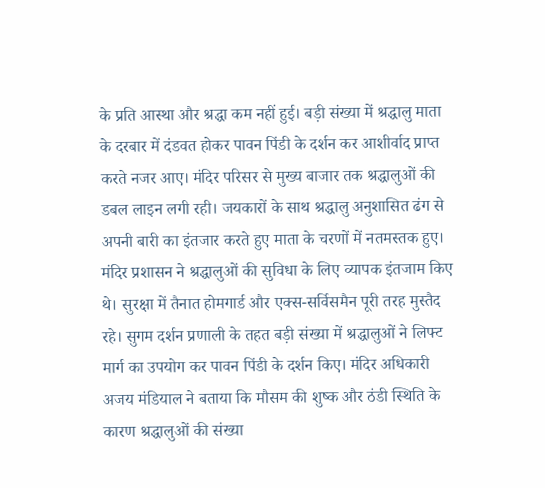के प्रति आस्था और श्रद्धा कम नहीं हुई। बड़ी संख्या में श्रद्धालु माता के दरबार में दंडवत होकर पावन पिंडी के दर्शन कर आशीर्वाद प्राप्त करते नजर आए। मंदिर परिसर से मुख्य बाजार तक श्रद्धालुओं की डबल लाइन लगी रही। जयकारों के साथ श्रद्धालु अनुशासित ढंग से अपनी बारी का इंतजार करते हुए माता के चरणों में नतमस्तक हुए। मंदिर प्रशासन ने श्रद्धालुओं की सुविधा के लिए व्यापक इंतजाम किए थे। सुरक्षा में तैनात होमगार्ड और एक्स-सर्विसमैन पूरी तरह मुस्तैद रहे। सुगम दर्शन प्रणाली के तहत बड़ी संख्या में श्रद्धालुओं ने लिफ्ट मार्ग का उपयोग कर पावन पिंडी के दर्शन किए। मंदिर अधिकारी अजय मंडियाल ने बताया कि मौसम की शुष्क और ठंडी स्थिति के कारण श्रद्धालुओं की संख्या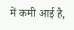में कमी आई है,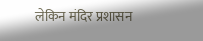लेकिन मंदिर प्रशासन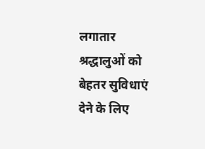लगातार श्रद्धालुओं को बेहतर सुविधाएं देने के लिए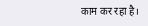काम कर रहा है।